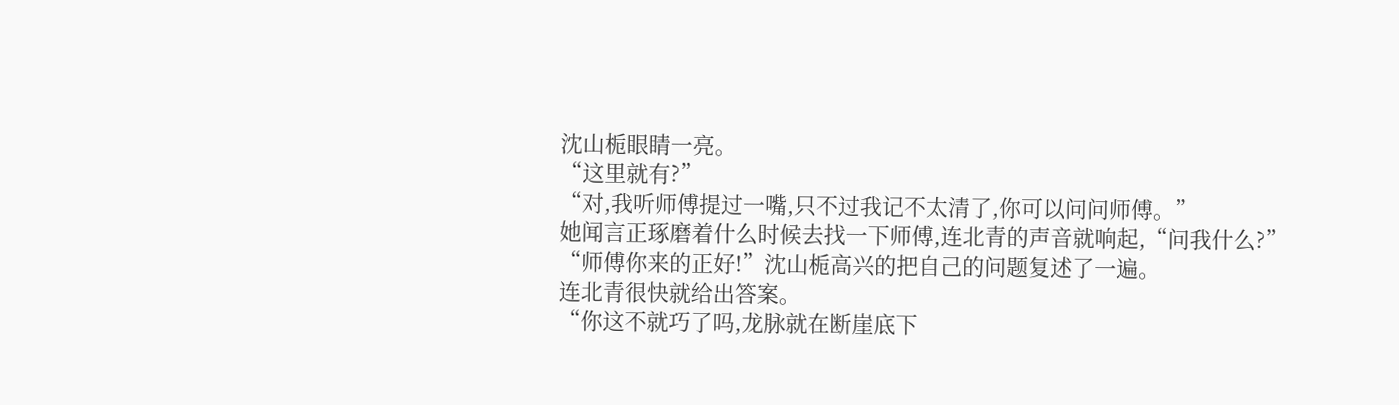沈山栀眼睛一亮。
“这里就有?”
“对,我听师傅提过一嘴,只不过我记不太清了,你可以问问师傅。”
她闻言正琢磨着什么时候去找一下师傅,连北青的声音就响起,“问我什么?”
“师傅你来的正好!”沈山栀高兴的把自己的问题复述了一遍。
连北青很快就给出答案。
“你这不就巧了吗,龙脉就在断崖底下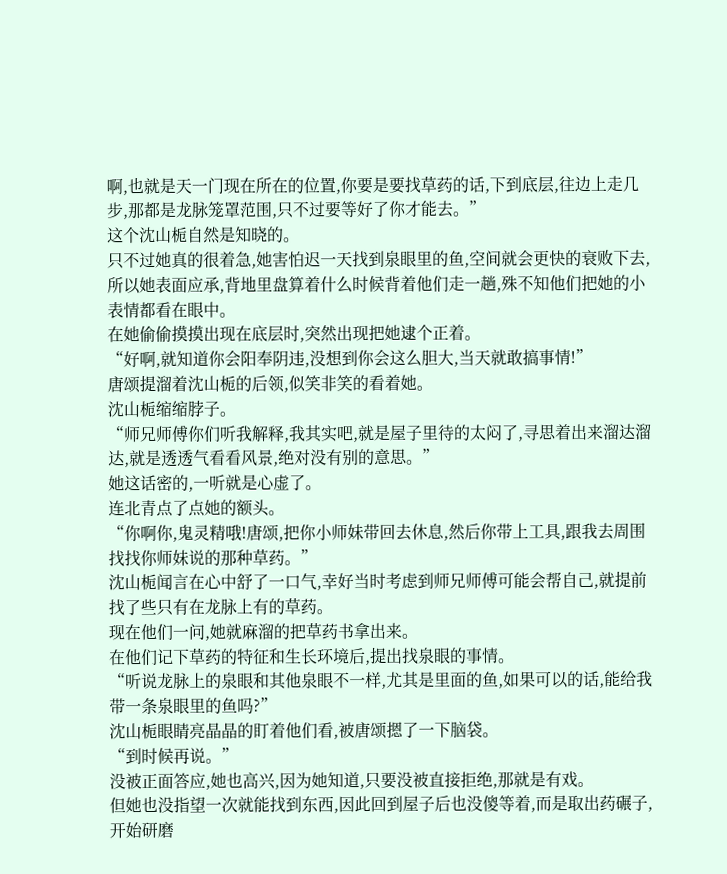啊,也就是天一门现在所在的位置,你要是要找草药的话,下到底层,往边上走几步,那都是龙脉笼罩范围,只不过要等好了你才能去。”
这个沈山栀自然是知晓的。
只不过她真的很着急,她害怕迟一天找到泉眼里的鱼,空间就会更快的衰败下去,所以她表面应承,背地里盘算着什么时候背着他们走一趟,殊不知他们把她的小表情都看在眼中。
在她偷偷摸摸出现在底层时,突然出现把她逮个正着。
“好啊,就知道你会阳奉阴违,没想到你会这么胆大,当天就敢搞事情!”
唐颂提溜着沈山栀的后领,似笑非笑的看着她。
沈山栀缩缩脖子。
“师兄师傅你们听我解释,我其实吧,就是屋子里待的太闷了,寻思着出来溜达溜达,就是透透气看看风景,绝对没有别的意思。”
她这话密的,一听就是心虚了。
连北青点了点她的额头。
“你啊你,鬼灵精哦!唐颂,把你小师妹带回去休息,然后你带上工具,跟我去周围找找你师妹说的那种草药。”
沈山栀闻言在心中舒了一口气,幸好当时考虑到师兄师傅可能会帮自己,就提前找了些只有在龙脉上有的草药。
现在他们一问,她就麻溜的把草药书拿出来。
在他们记下草药的特征和生长环境后,提出找泉眼的事情。
“听说龙脉上的泉眼和其他泉眼不一样,尤其是里面的鱼,如果可以的话,能给我带一条泉眼里的鱼吗?”
沈山栀眼睛亮晶晶的盯着他们看,被唐颂摁了一下脑袋。
“到时候再说。”
没被正面答应,她也高兴,因为她知道,只要没被直接拒绝,那就是有戏。
但她也没指望一次就能找到东西,因此回到屋子后也没傻等着,而是取出药碾子,开始研磨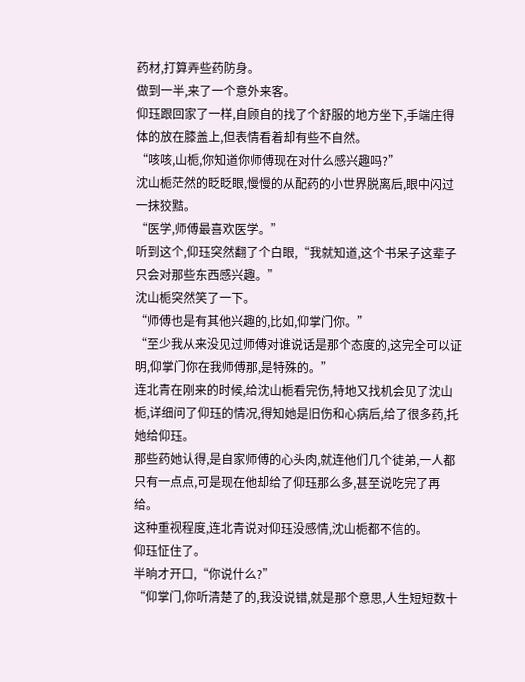药材,打算弄些药防身。
做到一半,来了一个意外来客。
仰珏跟回家了一样,自顾自的找了个舒服的地方坐下,手端庄得体的放在膝盖上,但表情看着却有些不自然。
“咳咳,山栀,你知道你师傅现在对什么感兴趣吗?”
沈山栀茫然的眨眨眼,慢慢的从配药的小世界脱离后,眼中闪过一抹狡黠。
“医学,师傅最喜欢医学。”
听到这个,仰珏突然翻了个白眼,“我就知道,这个书呆子这辈子只会对那些东西感兴趣。”
沈山栀突然笑了一下。
“师傅也是有其他兴趣的,比如,仰掌门你。”
“至少我从来没见过师傅对谁说话是那个态度的,这完全可以证明,仰掌门你在我师傅那,是特殊的。”
连北青在刚来的时候,给沈山栀看完伤,特地又找机会见了沈山栀,详细问了仰珏的情况,得知她是旧伤和心病后,给了很多药,托她给仰珏。
那些药她认得,是自家师傅的心头肉,就连他们几个徒弟,一人都只有一点点,可是现在他却给了仰珏那么多,甚至说吃完了再给。
这种重视程度,连北青说对仰珏没感情,沈山栀都不信的。
仰珏怔住了。
半晌才开口,“你说什么?”
“仰掌门,你听清楚了的,我没说错,就是那个意思,人生短短数十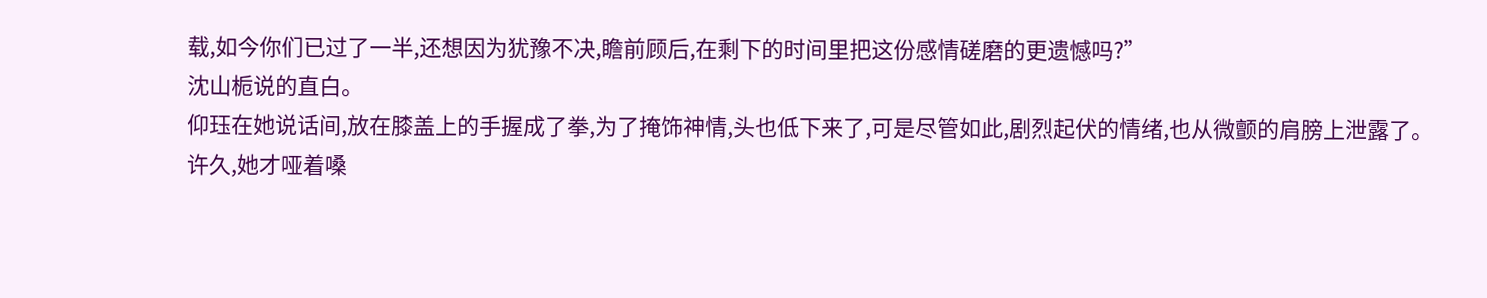载,如今你们已过了一半,还想因为犹豫不决,瞻前顾后,在剩下的时间里把这份感情磋磨的更遗憾吗?”
沈山栀说的直白。
仰珏在她说话间,放在膝盖上的手握成了拳,为了掩饰神情,头也低下来了,可是尽管如此,剧烈起伏的情绪,也从微颤的肩膀上泄露了。
许久,她才哑着嗓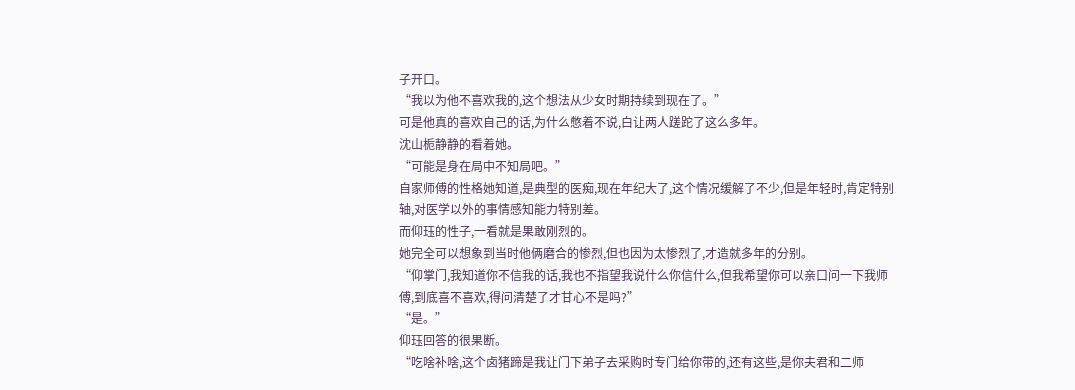子开口。
“我以为他不喜欢我的,这个想法从少女时期持续到现在了。”
可是他真的喜欢自己的话,为什么憋着不说,白让两人蹉跎了这么多年。
沈山栀静静的看着她。
“可能是身在局中不知局吧。”
自家师傅的性格她知道,是典型的医痴,现在年纪大了,这个情况缓解了不少,但是年轻时,肯定特别轴,对医学以外的事情感知能力特别差。
而仰珏的性子,一看就是果敢刚烈的。
她完全可以想象到当时他俩磨合的惨烈,但也因为太惨烈了,才造就多年的分别。
“仰掌门,我知道你不信我的话,我也不指望我说什么你信什么,但我希望你可以亲口问一下我师傅,到底喜不喜欢,得问清楚了才甘心不是吗?”
“是。”
仰珏回答的很果断。
“吃啥补啥,这个卤猪蹄是我让门下弟子去采购时专门给你带的,还有这些,是你夫君和二师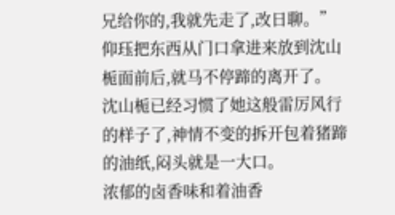兄给你的,我就先走了,改日聊。”
仰珏把东西从门口拿进来放到沈山栀面前后,就马不停蹄的离开了。
沈山栀已经习惯了她这般雷厉风行的样子了,神情不变的拆开包着猪蹄的油纸,闷头就是一大口。
浓郁的卤香味和着油香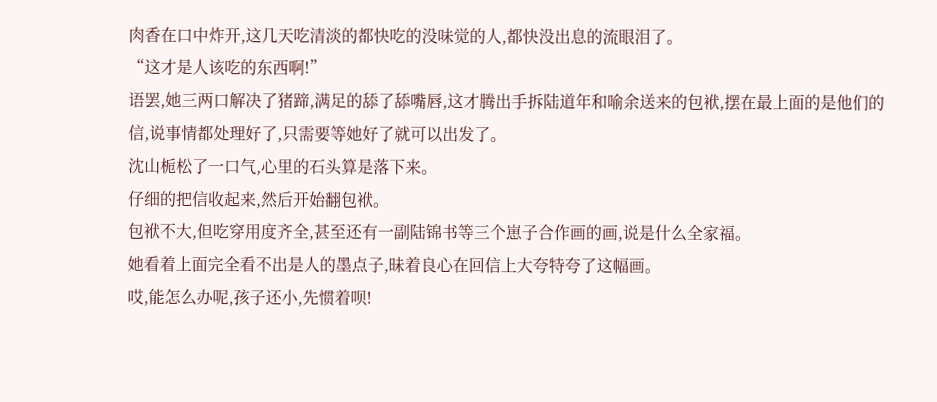肉香在口中炸开,这几天吃清淡的都快吃的没味觉的人,都快没出息的流眼泪了。
“这才是人该吃的东西啊!”
语罢,她三两口解决了猪蹄,满足的舔了舔嘴唇,这才腾出手拆陆道年和喻余送来的包袱,摆在最上面的是他们的信,说事情都处理好了,只需要等她好了就可以出发了。
沈山栀松了一口气,心里的石头算是落下来。
仔细的把信收起来,然后开始翻包袱。
包袱不大,但吃穿用度齐全,甚至还有一副陆锦书等三个崽子合作画的画,说是什么全家福。
她看着上面完全看不出是人的墨点子,昧着良心在回信上大夸特夸了这幅画。
哎,能怎么办呢,孩子还小,先惯着呗!